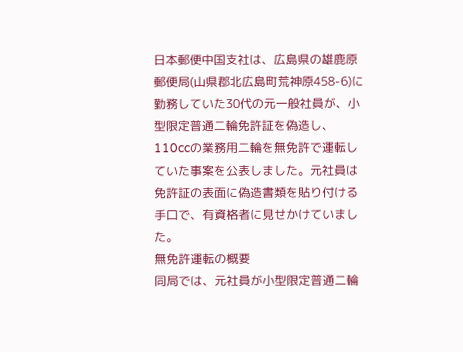日本郵便中国支社は、広島県の雄鹿原郵便局(山県郡北広島町荒神原458-6)に勤務していた30代の元一般社員が、小型限定普通二輪免許証を偽造し、
110ccの業務用二輪を無免許で運転していた事案を公表しました。元社員は免許証の表面に偽造書類を貼り付ける手口で、有資格者に見せかけていました。
無免許運転の概要
同局では、元社員が小型限定普通二輪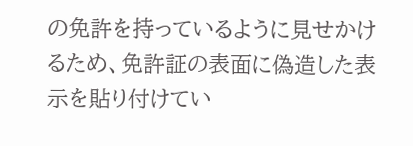の免許を持っているように見せかけるため、免許証の表面に偽造した表示を貼り付けてい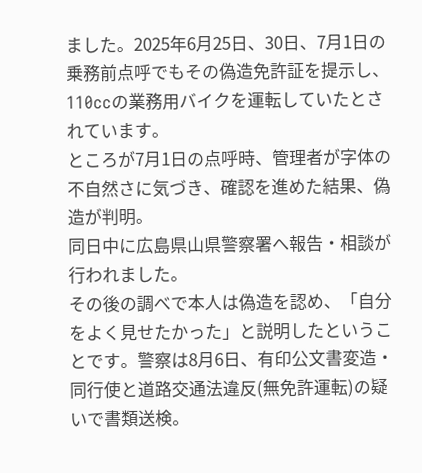ました。2025年6月25日、30日、7月1日の乗務前点呼でもその偽造免許証を提示し、110ccの業務用バイクを運転していたとされています。
ところが7月1日の点呼時、管理者が字体の不自然さに気づき、確認を進めた結果、偽造が判明。
同日中に広島県山県警察署へ報告・相談が行われました。
その後の調べで本人は偽造を認め、「自分をよく見せたかった」と説明したということです。警察は8月6日、有印公文書変造・同行使と道路交通法違反(無免許運転)の疑いで書類送検。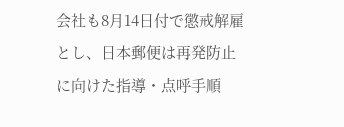会社も8月14日付で懲戒解雇とし、日本郵便は再発防止に向けた指導・点呼手順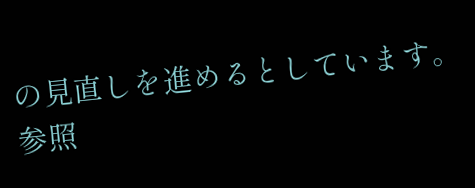の見直しを進めるとしています。
参照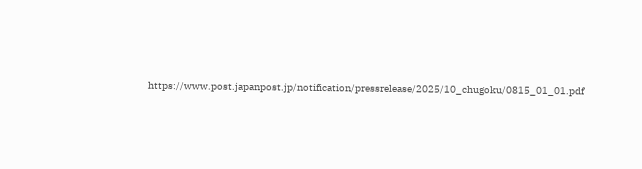https://www.post.japanpost.jp/notification/pressrelease/2025/10_chugoku/0815_01_01.pdf